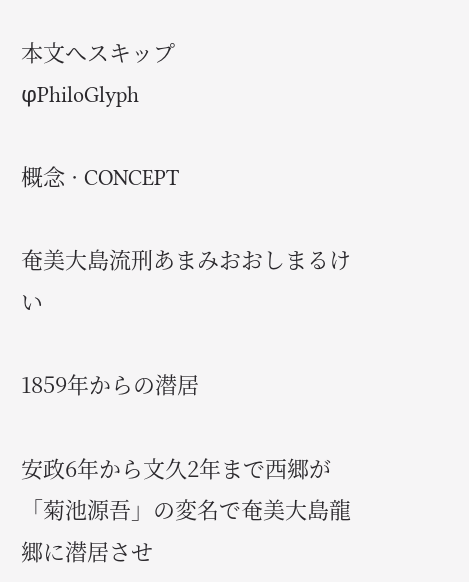本文へスキップ
φPhiloGlyph

概念 · CONCEPT

奄美大島流刑あまみおおしまるけい

1859年からの潜居

安政6年から文久2年まで西郷が「菊池源吾」の変名で奄美大島龍郷に潜居させ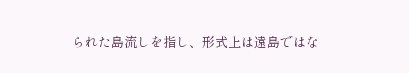られた島流しを指し、形式上は遠島ではな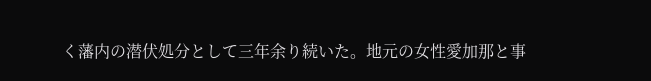く藩内の潜伏処分として三年余り続いた。地元の女性愛加那と事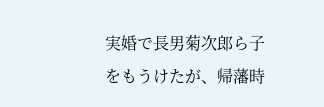実婚で長男菊次郎ら子をもうけたが、帰藩時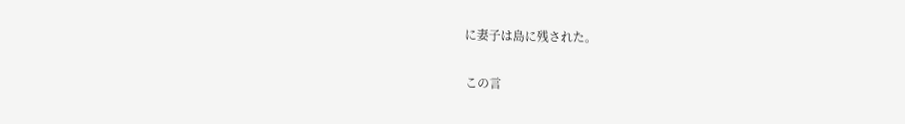に妻子は島に残された。

この言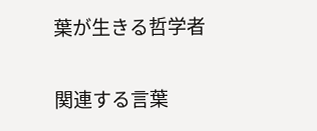葉が生きる哲学者

関連する言葉